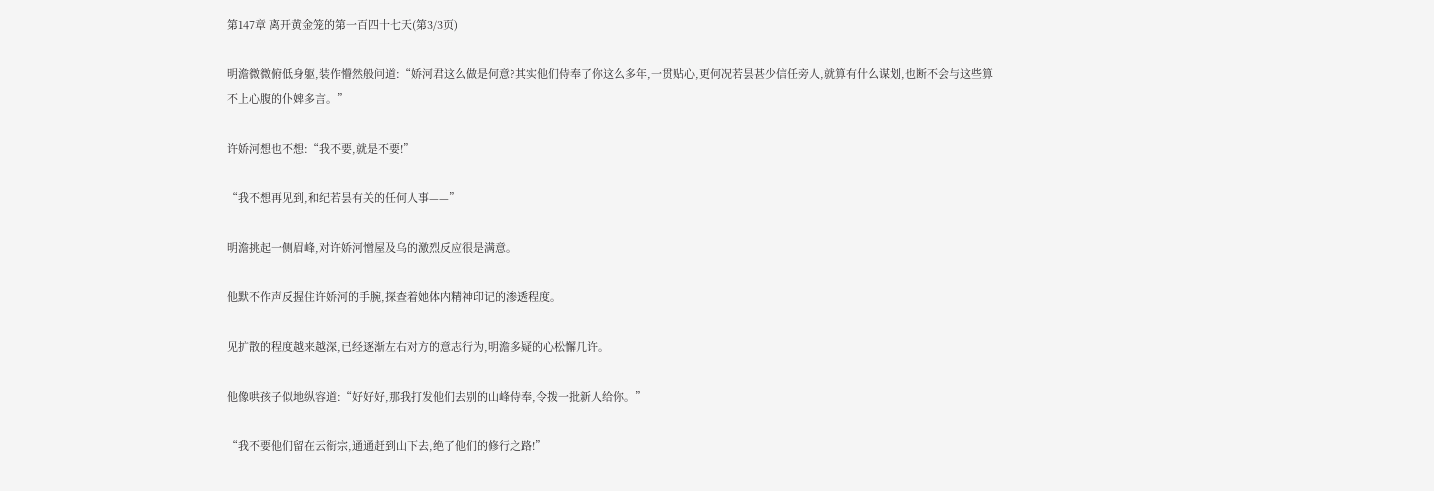第147章 离开黄金笼的第一百四十七天(第3/3页)

明澹微微俯低身躯,装作懵然般问道:“娇河君这么做是何意?其实他们侍奉了你这么多年,一贯贴心,更何况若昙甚少信任旁人,就算有什么谋划,也断不会与这些算不上心腹的仆婢多言。”

许娇河想也不想:“我不要,就是不要!”

“我不想再见到,和纪若昙有关的任何人事——”

明澹挑起一侧眉峰,对许娇河憎屋及乌的激烈反应很是满意。

他默不作声反握住许娇河的手腕,探查着她体内精神印记的渗透程度。

见扩散的程度越来越深,已经逐渐左右对方的意志行为,明澹多疑的心松懈几许。

他像哄孩子似地纵容道:“好好好,那我打发他们去别的山峰侍奉,令拨一批新人给你。”

“我不要他们留在云衔宗,通通赶到山下去,绝了他们的修行之路!”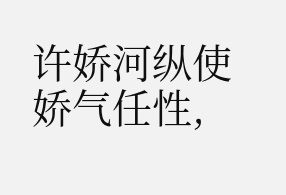许娇河纵使娇气任性,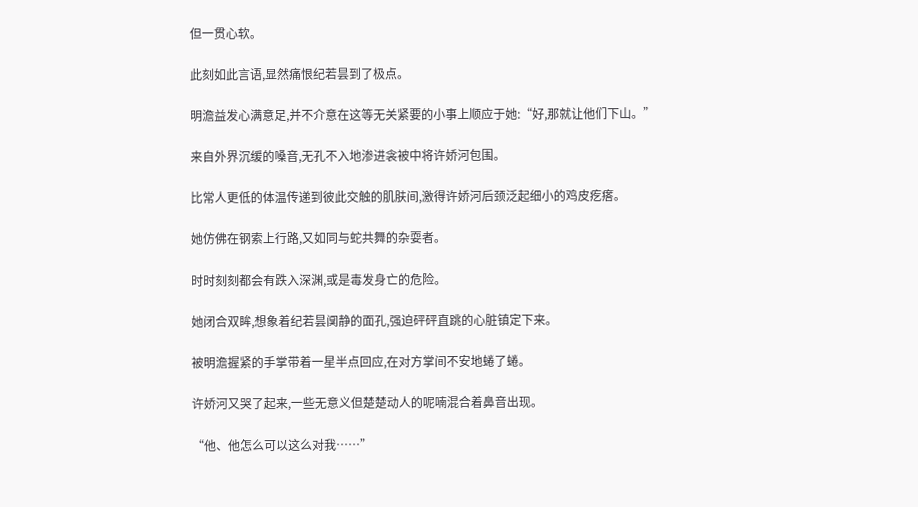但一贯心软。

此刻如此言语,显然痛恨纪若昙到了极点。

明澹益发心满意足,并不介意在这等无关紧要的小事上顺应于她:“好,那就让他们下山。”

来自外界沉缓的嗓音,无孔不入地渗进衾被中将许娇河包围。

比常人更低的体温传递到彼此交触的肌肤间,激得许娇河后颈泛起细小的鸡皮疙瘩。

她仿佛在钢索上行路,又如同与蛇共舞的杂耍者。

时时刻刻都会有跌入深渊,或是毒发身亡的危险。

她闭合双眸,想象着纪若昙阒静的面孔,强迫砰砰直跳的心脏镇定下来。

被明澹握紧的手掌带着一星半点回应,在对方掌间不安地蜷了蜷。

许娇河又哭了起来,一些无意义但楚楚动人的呢喃混合着鼻音出现。

“他、他怎么可以这么对我……”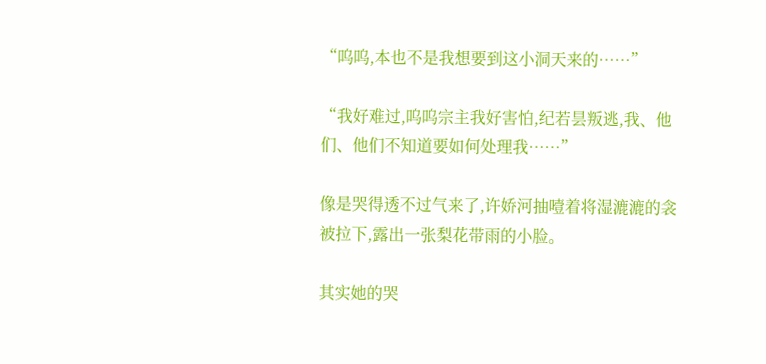“呜呜,本也不是我想要到这小洞天来的……”

“我好难过,呜呜宗主我好害怕,纪若昙叛逃,我、他们、他们不知道要如何处理我……”

像是哭得透不过气来了,许娇河抽噎着将湿漉漉的衾被拉下,露出一张梨花带雨的小脸。

其实她的哭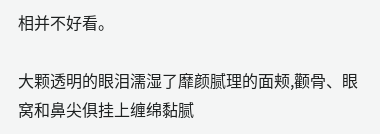相并不好看。

大颗透明的眼泪濡湿了靡颜腻理的面颊,颧骨、眼窝和鼻尖俱挂上缠绵黏腻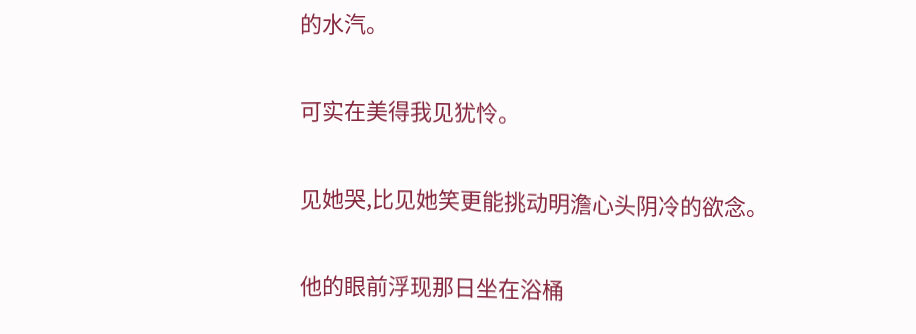的水汽。

可实在美得我见犹怜。

见她哭,比见她笑更能挑动明澹心头阴冷的欲念。

他的眼前浮现那日坐在浴桶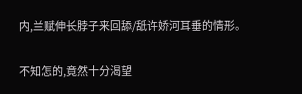内,兰赋伸长脖子来回舔/舐许娇河耳垂的情形。

不知怎的,竟然十分渴望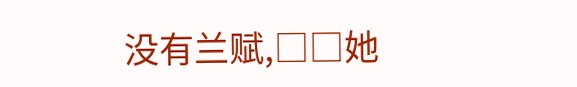没有兰赋,□□她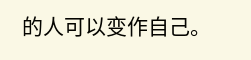的人可以变作自己。